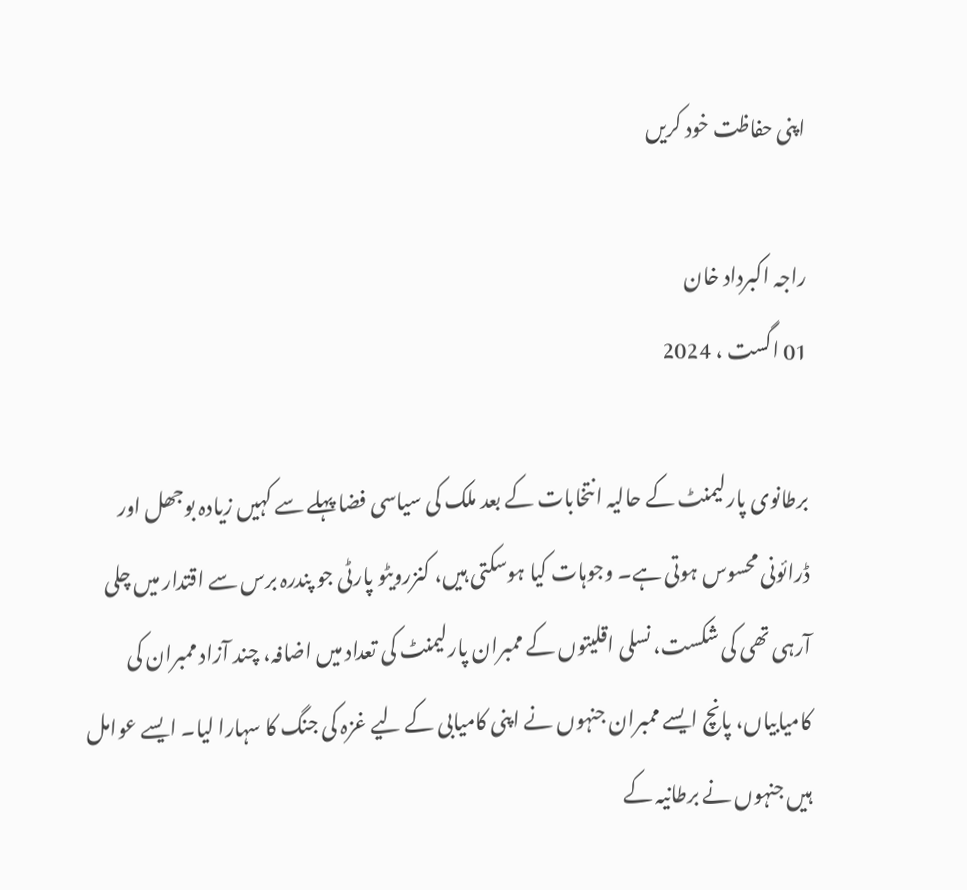اپنی حفاظت خود کریں

راجہ اکبرداد خان
01 اگست ، 2024

برطانوی پارلیمنٹ کے حالیہ انتخابات کے بعد ملک کی سیاسی فضا پہلے سے کہیں زیادہ بوجھل اور ڈرائونی محسوس ہوتی ہے۔ وجوہات کیا ہوسکتی ہیں، کنزرویٹو پارٹی جو پندرہ برس سے اقتدار میں چلی آرہی تھی کی شکست، نسلی اقلیتوں کے ممبران پارلیمنٹ کی تعداد میں اضافہ، چند آزاد ممبران کی کامیابیاں، پانچ ایسے ممبران جنہوں نے اپنی کامیابی کے لیے غزہ کی جنگ کا سہارا لیا۔ ایسے عوامل ہیں جنہوں نے برطانیہ کے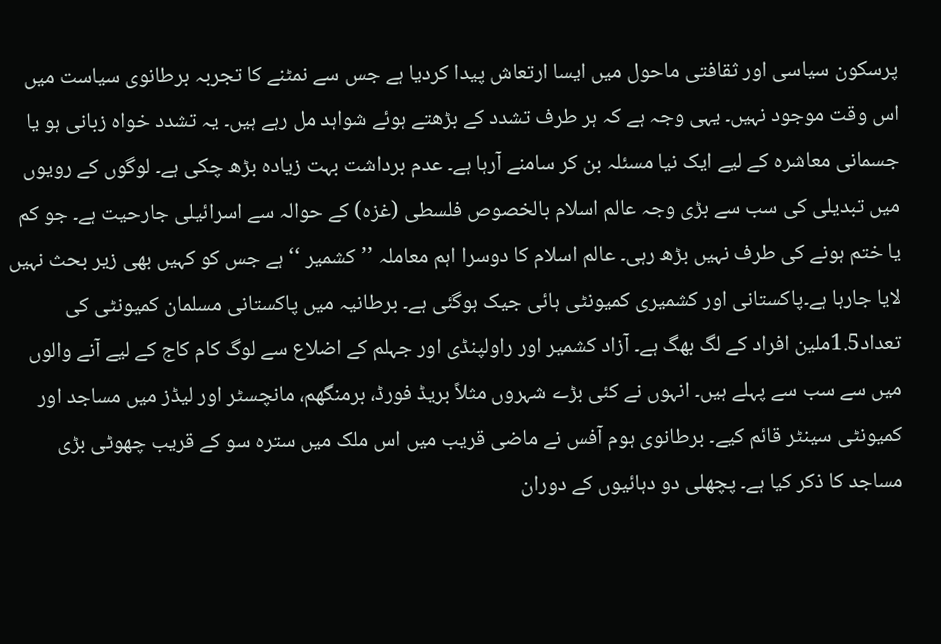پرسکون سیاسی اور ثقافتی ماحول میں ایسا ارتعاش پیدا کردیا ہے جس سے نمٹنے کا تجربہ برطانوی سیاست میں اس وقت موجود نہیں۔ یہی وجہ ہے کہ ہر طرف تشدد کے بڑھتے ہوئے شواہد مل رہے ہیں۔ یہ تشدد خواہ زبانی ہو یا جسمانی معاشرہ کے لیے ایک نیا مسئلہ بن کر سامنے آرہا ہے۔ عدم برداشت بہت زیادہ بڑھ چکی ہے۔ لوگوں کے رویوں میں تبدیلی کی سب سے بڑی وجہ عالم اسلام بالخصوص فلسطی (غزہ) کے حوالہ سے اسرائیلی جارحیت ہے۔ جو کم یا ختم ہونے کی طرف نہیں بڑھ رہی۔ عالم اسلام کا دوسرا اہم معاملہ ’’کشمیر ‘‘ ہے جس کو کہیں بھی زیر بحث نہیں لایا جارہا ہے۔پاکستانی اور کشمیری کمیونٹی ہائی جیک ہوگئی ہے۔ برطانیہ میں پاکستانی مسلمان کمیونٹی کی تعداد1.5ملین افراد کے لگ بھگ ہے۔ آزاد کشمیر اور راولپنڈی اور جہلم کے اضلاع سے لوگ کام کاج کے لیے آنے والوں میں سے سب سے پہلے ہیں۔ انہوں نے کئی بڑے شہروں مثلاً بریڈ فورڈ، برمنگھم، مانچسٹر اور لیڈز میں مساجد اور کمیونٹی سینٹر قائم کیے۔ برطانوی ہوم آفس نے ماضی قریب میں اس ملک میں سترہ سو کے قریب چھوٹی بڑی مساجد کا ذکر کیا ہے۔ پچھلی دو دہائیوں کے دوران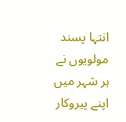انتہا پسند مولویوں نے ہر شہر میں اپنے پیروکار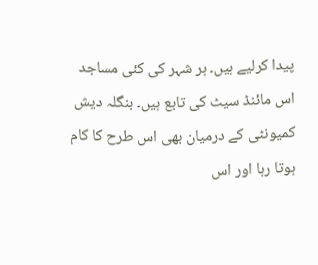پیدا کرلیے ہیں۔ ہر شہر کی کئی مساجد اس مائنڈ سیٹ کی تابع ہیں۔ بنگلہ دیش کمیونٹی کے درمیان بھی اس طرح کا کام ہوتا رہا اور اس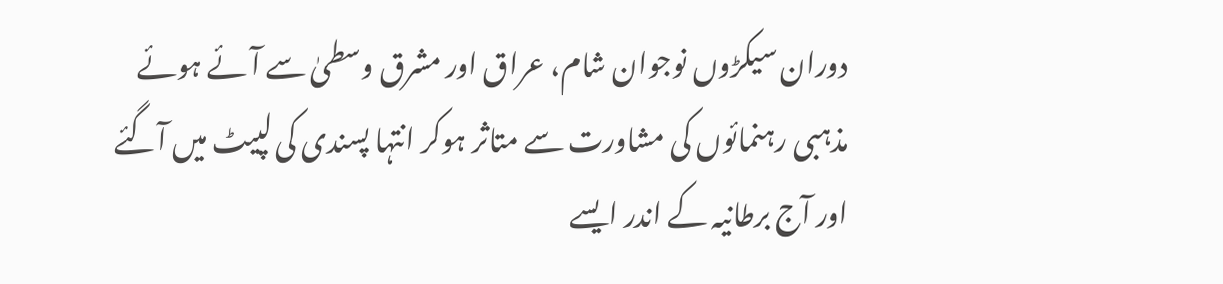دوران سیکڑوں نوجوان شام، عراق اور مشرق وسطیٰ سے آئے ہوئے مذہبی رہنمائوں کی مشاورت سے متاثر ہوکر انتہا پسندی کی لپیٹ میں آگئے اور آج برطانیہ کے اندر ایسے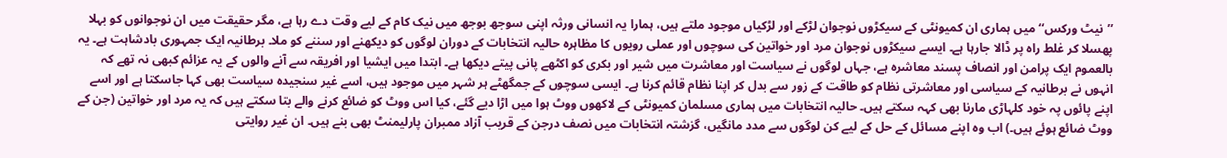’’نیٹ ورکس‘‘ میں ہماری ان کمیونٹی کے سیکڑوں نوجوان لڑکے اور لڑکیاں موجود ملتے ہیں، ہمارا یہ انسانی ورثہ اپنی سوجھ بوجھ میں نیک کام کے لیے وقت دے رہا ہے، مگر حقیقت میں ان نوجوانوں کو بہلا پھسلا کر غلط راہ پر ڈالا جارہا ہے۔ ایسے سیکڑوں نوجوان مرد اور خواتین کی سوچوں اور عملی رویوں کا مظاہرہ حالیہ انتخابات کے دوران لوگوں کو دیکھنے اور سننے کو ملا۔ برطانیہ ایک جمہوری بادشاہت ہے۔ یہ بالعموم ایک پرامن اور انصاف پسند معاشرہ ہے، جہاں لوگوں نے سیاست اور معاشرت میں شیر اور بکری کو اکٹھے پانی پیتے دیکھا ہے۔ ابتدا میں ایشیا اور افریقہ سے آنے والوں کے یہ عزائم کبھی نہ تھے کہ انہوں نے برطانیہ کے سیاسی اور معاشرتی نظام کو طاقت کے زور سے بدل کر اپنا نظام قائم کرنا ہے۔ ایسی سوچوں کے جمگھٹے ہر شہر میں موجود ہیں، اسے غیر سنجیدہ سیاست بھی کہا جاسکتا ہے اور اسے اپنے پائوں پہ خود کلہاڑی مارنا بھی کہہ سکتے ہیں۔ حالیہ انتخابات میں ہماری مسلمان کمیونٹی کے لاکھوں ووٹ ہوا میں اڑا دیے گئے، کیا اس ووٹ کو ضائع کرنے والے بتا سکتے ہیں کہ یہ مرد اور خواتین (جن کے ووٹ ضائع ہوئے ہیں۔) اب وہ اپنے مسائل کے حل کے لیے کن لوگوں سے مدد مانگیں، گزشتہ انتخابات میں نصف درجن کے قریب آزاد ممبران پارلیمنٹ بھی بنے ہیں۔ ان غیر روایتی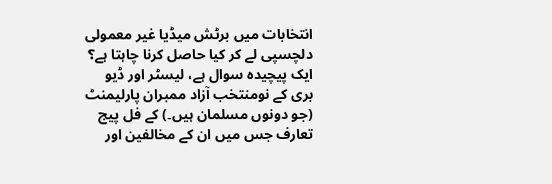انتخابات میں برٹش میڈیا غیر معمولی دلچسپی لے کر کیا حاصل کرنا چاہتا ہے؟ ایک پیچیدہ سوال ہے، لیسٹر اور ڈیو بری کے نومنتخب آزاد ممبران پارلیمنٹ (جو دونوں مسلمان ہیں۔) کے فل پیج تعارف جس میں ان کے مخالفین اور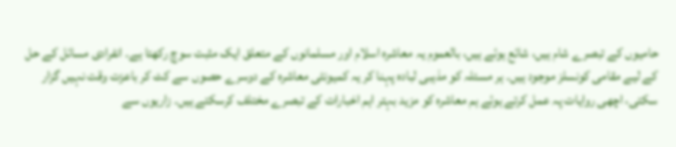حامیوں کے تبصرے شام ہیں، شائع ہوئے ہیں، بالعموم یہ معاشرہ اسلام اور مسلمانوں کے متعلق ایک مثبت سوچ رکھتا ہے۔ انفرادی مسائل کے حل کے لیے مقامی کونسلز موجود ہیں۔ ہر مسئلہ کو مذہبی لبادہ پہنا کر یہ کمیونٹی معاشرہ کے دوسرے حصوں سے کٹ کر باعزت وقت نہیں گزار سکتی، اچھی روایات پہ عمل کرتے ہوئے ہم معاشرہ کو مزید بہتر اہم اخبارات کے تبصرے مختلف کرسکتے ہیں۔ زاریوں سے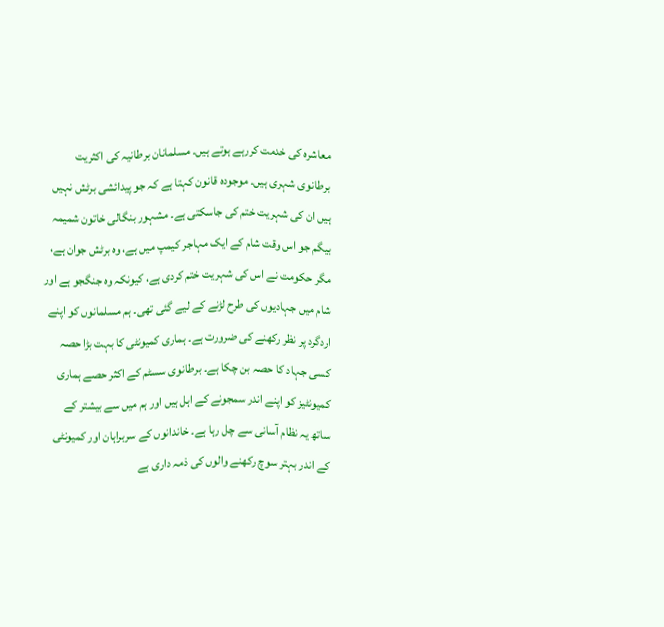معاشرہ کی خدمت کررہے ہوتے ہیں۔ مسلمانان برطانیہ کی اکثریت برطانوی شہری ہیں۔ موجودہ قانون کہتا ہے کہ جو پیدائشی برٹش نہیں ہیں ان کی شہریت ختم کی جاسکتی ہے۔ مشہور بنگالی خاتون شمیمہ بیگم جو اس وقت شام کے ایک مہاجر کیمپ میں ہے، وہ برٹش جوان ہے، مگر حکومت نے اس کی شہریت ختم کردی ہے، کیونکہ وہ جنگجو ہے اور شام میں جہادیوں کی طرح لڑنے کے لیے گئی تھی۔ ہم مسلمانوں کو اپنے اردگرد پر نظر رکھنے کی ضرورت ہے۔ ہماری کمیونٹی کا بہت بڑا حصہ کسی جہاد کا حصہ بن چکا ہے۔ برطانوی سسٹم کے اکثر حصے ہماری کمیونٹیز کو اپنے اندر سمجونے کے اہل ہیں اور ہم میں سے بیشتر کے ساتھ یہ نظام آسانی سے چل رہا ہے۔ خاندانوں کے سربراہان اور کمیونٹی کے اندر بہتر سوچ رکھنے والوں کی ذمہ داری ہے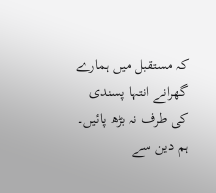کہ مستقبل میں ہمارے گھرانے انتہا پسندی کی طرف نہ بڑھ پائیں۔ ہم دین سے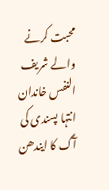محبت کرنے والے شریف النفس خاندان انتہا پسندی کی آگ کا ایندھن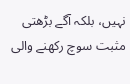نہیں، بلکہ آگے بڑھتی مثبت سوچ رکھنے والی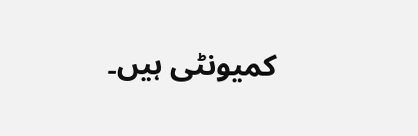کمیونٹی ہیں۔